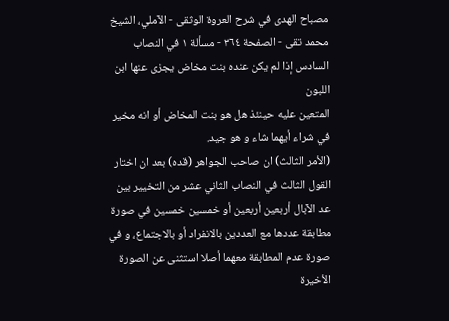مصباح الهدى في شرح العروة الوثقى - الآملي، الشيخ محمد تقى - الصفحة ٣٦٤ - مسألة ١ في النصاب السادس إذا لم يكن عنده بنت مخاض يجزى عنها ابن اللبون
المتعين عليه حينئذ هل هو بنت المخاض أو انه مخير في شراء أيهما شاء و هو جيد.
(الأمر الثالث) ان صاحب الجواهر (قده) بعد ان اختار القول الثالث في النصاب الثاني عشر من التخيير بين عد الآبال أربعين أربعين أو خمسين خمسين في صورة مطابقة عددها مع العددين بالانفراد أو بالاجتماع، و في صورة عدم المطابقة معهما أصلا استثنى عن الصورة الأخيرة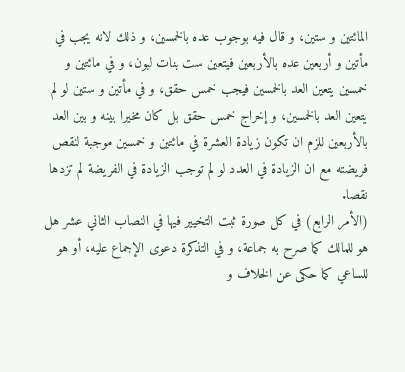المائتين و ستين، و قال فيه بوجوب عده بالخمسين، و ذلك لانه يجب في مأتين و أربعين عده بالأربعين فيتعين ست بنات لبون، و في مائتين و خمسين يتعين العد بالخمسين فيجب خمس حقق، و في مأتين و ستين لو لم يتعين العد بالخمسين، و إخراج خمس حقق بل كان مخيرا بينه و بين العد بالأربعين للزم ان تكون زيادة العشرة في مائتين و خمسين موجبة لنقص فريضته مع ان الزيادة في العدد لو لم توجب الزيادة في الفريضة لم تزدها نقصا.
(الأمر الرابع) في كل صورة ثبت التخيير فيها في النصاب الثاني عشر هل هو للمالك كما صرح به جماعة، و في التذكرة دعوى الإجماع عليه، أو هو للساعي كما حكى عن الخلاف و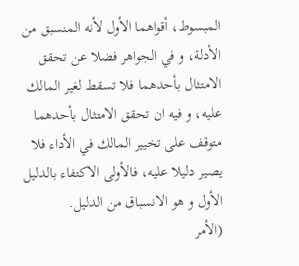المبسوط، أقواهما الأول لأنه المنسبق من الأدلة، و في الجواهر فضلا عن تحقق الامتثال بأحدهما فلا تسقط لغير المالك عليه، و فيه ان تحقق الامتثال بأحدهما متوقف على تخيير المالك في الأداء فلا يصير دليلا عليه، فالأولى الاكتفاء بالدليل الأول و هو الانسباق من الدليل.
(الأمر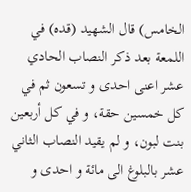الخامس) قال الشهيد (قده) في اللمعة بعد ذكر النصاب الحادي عشر اعنى احدى و تسعون ثم في كل خمسين حقة، و في كل أربعين بنت لبون، و لم يقيد النصاب الثاني عشر بالبلوغ الى مائة و احدى و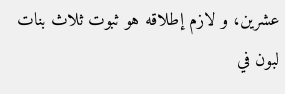عشرين، و لازم إطلاقه هو ثبوت ثلاث بنات لبون في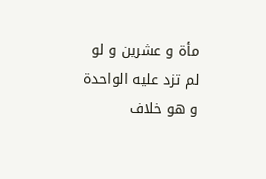مأة و عشرين و لو لم تزد عليه الواحدة و هو خلاف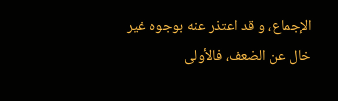الإجماع، و قد اعتذر عنه بوجوه غير خال عن الضعف، فالأولى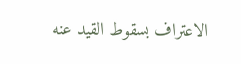الاعتراف بسقوط القيد عنه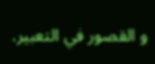و القصور في التعبير.